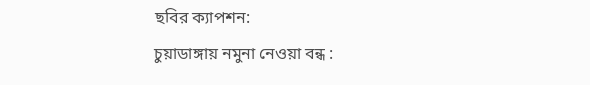ছবির ক্যাপশন:
চুয়াডাঙ্গায় নমুনা নেওয়া বন্ধ :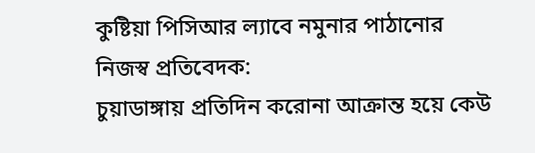কুষ্টিয়া পিসিআর ল্যাবে নমুনার পাঠানোর
নিজস্ব প্রতিবেদক:
চুয়াডাঙ্গায় প্রতিদিন করোনা আক্রান্ত হয়ে কেউ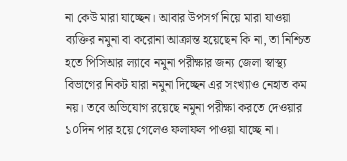না কেউ মারা যাচ্ছেন। আবার উপসর্গ নিয়ে মারা যাওয়া ব্যক্তির নমুনা বা করোনা আক্রান্ত হয়েছেন কি না, তা নিশ্চিত হতে পিসিআর ল্যাবে নমুনা পরীক্ষার জন্য জেলা স্বাস্থ্য বিভাগের নিকট যারা নমুনা দিচ্ছেন এর সংখ্যাও নেহাত কম নয়। তবে অভিযোগ রয়েছে নমুনা পরীক্ষা করতে দেওয়ার ১০দিন পার হয়ে গেলেও ফলাফল পাওয়া যাচ্ছে না।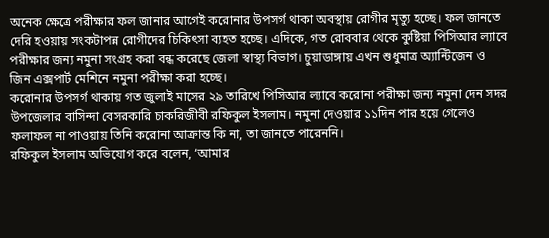অনেক ক্ষেত্রে পরীক্ষার ফল জানার আগেই করোনার উপসর্গ থাকা অবস্থায় রোগীর মৃত্যু হচ্ছে। ফল জানতে দেরি হওয়ায় সংকটাপন্ন রোগীদের চিকিৎসা ব্যহত হচ্ছে। এদিকে, গত রোববার থেকে কুষ্টিয়া পিসিআর ল্যাবে পরীক্ষার জন্য নমুনা সংগ্রহ করা বন্ধ করেছে জেলা স্বাস্থ্য বিভাগ। চুয়াডাঙ্গায় এখন শুধুমাত্র অ্যান্টিজেন ও জিন এক্সপার্ট মেশিনে নমুনা পরীক্ষা করা হচ্ছে।
করোনার উপসর্গ থাকায় গত জুলাই মাসের ২৯ তারিখে পিসিআর ল্যাবে করোনা পরীক্ষা জন্য নমুনা দেন সদর উপজেলার বাসিন্দা বেসরকারি চাকরিজীবী রফিকুল ইসলাম। নমুনা দেওয়ার ১১দিন পার হয়ে গেলেও ফলাফল না পাওয়ায় তিনি করোনা আক্রান্ত কি না, তা জানতে পারেননি।
রফিকুল ইসলাম অভিযোগ করে বলেন, ‘আমার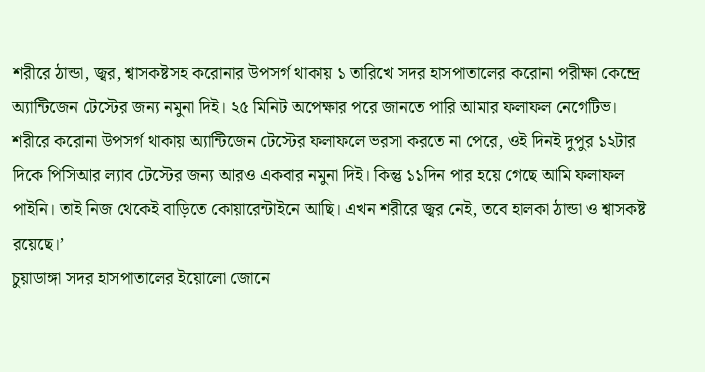শরীরে ঠান্ডা, জ্বর, শ্বাসকষ্টসহ করোনার উপসর্গ থাকায় ১ তারিখে সদর হাসপাতালের করোনা পরীক্ষা কেন্দ্রে অ্যান্টিজেন টেস্টের জন্য নমুনা দিই। ২৫ মিনিট অপেক্ষার পরে জানতে পারি আমার ফলাফল নেগেটিভ। শরীরে করোনা উপসর্গ থাকায় অ্যান্টিজেন টেস্টের ফলাফলে ভরসা করতে না পেরে, ওই দিনই দুপুর ১২টার দিকে পিসিআর ল্যাব টেস্টের জন্য আরও একবার নমুনা দিই। কিন্তু ১১দিন পার হয়ে গেছে আমি ফলাফল পাইনি। তাই নিজ থেকেই বাড়িতে কোয়ারেন্টাইনে আছি। এখন শরীরে জ্বর নেই, তবে হালকা ঠান্ডা ও শ্বাসকষ্ট রয়েছে।’
চুয়াডাঙ্গা সদর হাসপাতালের ইয়োলো জোনে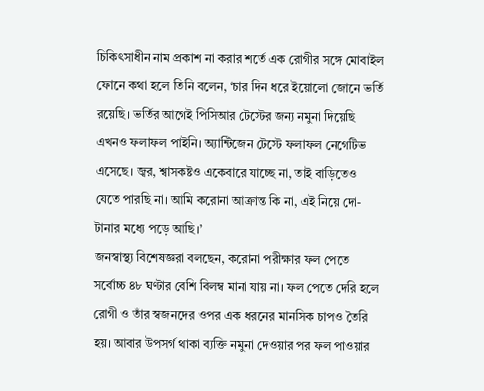চিকিৎসাধীন নাম প্রকাশ না করার শর্তে এক রোগীর সঙ্গে মোবাইল ফোনে কথা হলে তিনি বলেন, ‘চার দিন ধরে ইয়োলো জোনে ভর্তি রয়েছি। ভর্তির আগেই পিসিআর টেস্টের জন্য নমুনা দিয়েছি এখনও ফলাফল পাইনি। অ্যান্টিজেন টেস্টে ফলাফল নেগেটিভ এসেছে। জ্বর, শ্বাসকষ্টও একেবারে যাচ্ছে না, তাই বাড়িতেও যেতে পারছি না। আমি করোনা আক্রান্ত কি না, এই নিয়ে দো-টানার মধ্যে পড়ে আছি।’
জনস্বাস্থ্য বিশেষজ্ঞরা বলছেন, করোনা পরীক্ষার ফল পেতে সর্বোচ্চ ৪৮ ঘণ্টার বেশি বিলম্ব মানা যায় না। ফল পেতে দেরি হলে রোগী ও তাঁর স্বজনদের ওপর এক ধরনের মানসিক চাপও তৈরি হয়। আবার উপসর্গ থাকা ব্যক্তি নমুনা দেওয়ার পর ফল পাওয়ার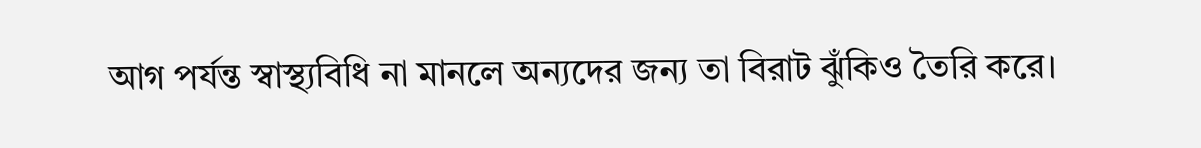আগ পর্যন্ত স্বাস্থ্যবিধি না মানলে অন্যদের জন্য তা বিরাট ঝুঁকিও তৈরি করে।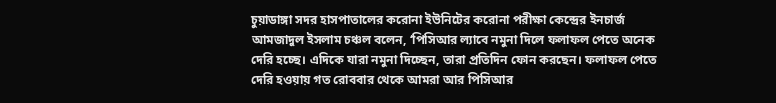চুয়াডাঙ্গা সদর হাসপাতালের করোনা ইউনিটের করোনা পরীক্ষা কেন্দ্রের ইনচার্জ আমজাদুল ইসলাম চঞ্চল বলেন, ‘পিসিআর ল্যাবে নমুনা দিলে ফলাফল পেতে অনেক দেরি হচ্ছে। এদিকে যারা নমুনা দিচ্ছেন, তারা প্রতিদিন ফোন করছেন। ফলাফল পেতে দেরি হওয়ায় গত রোববার থেকে আমরা আর পিসিআর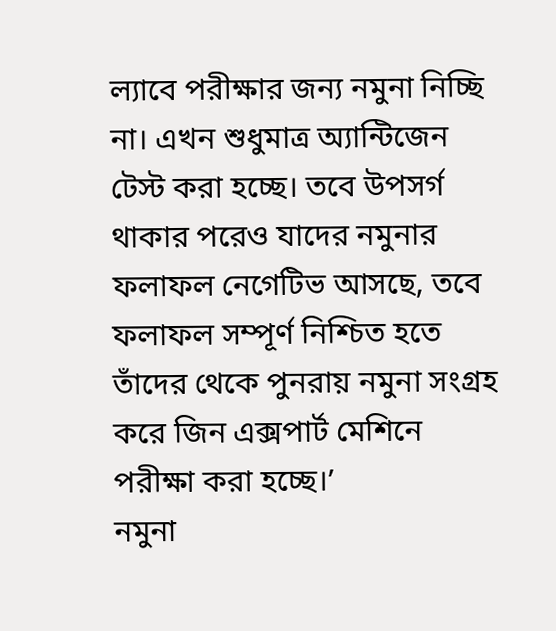ল্যাবে পরীক্ষার জন্য নমুনা নিচ্ছি না। এখন শুধুমাত্র অ্যান্টিজেন টেস্ট করা হচ্ছে। তবে উপসর্গ থাকার পরেও যাদের নমুনার ফলাফল নেগেটিভ আসছে, তবে ফলাফল সম্পূর্ণ নিশ্চিত হতে তাঁদের থেকে পুনরায় নমুনা সংগ্রহ করে জিন এক্সপার্ট মেশিনে পরীক্ষা করা হচ্ছে।’
নমুনা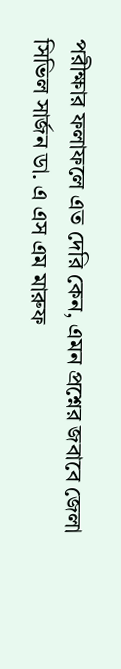পরীক্ষার ফলাফলে এত দেরি কেন, এমন প্রশ্নের জবাবে জেলা সিভিল সার্জন ডা. এ এস এম মারুফ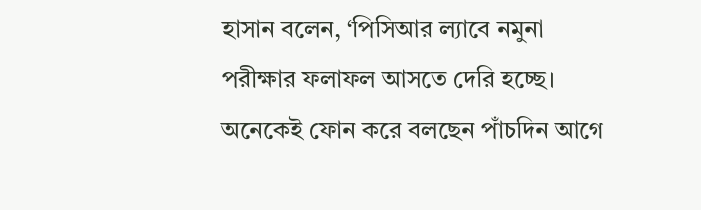হাসান বলেন, ‘পিসিআর ল্যাবে নমুনা পরীক্ষার ফলাফল আসতে দেরি হচ্ছে। অনেকেই ফোন করে বলছেন পাঁচদিন আগে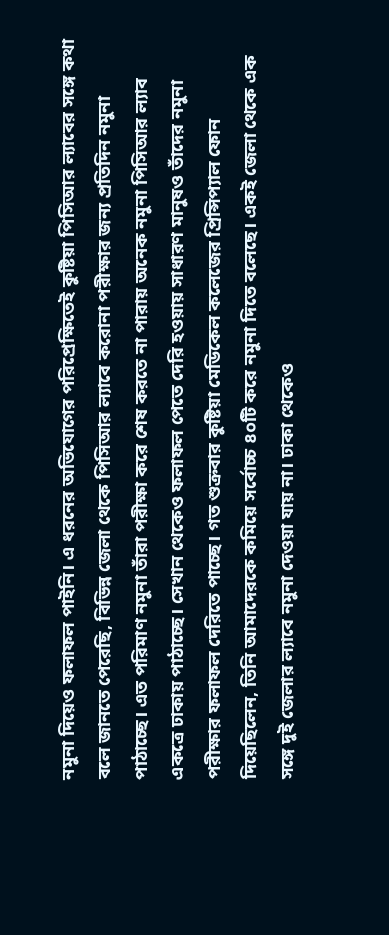নমুনা দিয়েও ফলাফল পাইনি। এ ধরনের অভিযোগের পরিপ্রেক্ষিতেই কুষ্টিয়া পিসিআর ল্যাবের সঙ্গে কথা বলে জানতে পেরেছি, বিভিন্ন জেলা থেকে পিসিআর ল্যাবে করোনা পরীক্ষার জন্য প্রতিদিন নমুনা পাঠাচ্ছে। এত পরিমাণ নমুনা তাঁরা পরীক্ষা করে শেষ করতে না পারায় অনেক নমুনা পিসিআর ল্যাব একত্রে ঢাকায় পাঠাচ্ছে। সেখান থেকেও ফলাফল পেতে দেরি হওয়ায় সাধারণ মানুষও তাঁদের নমুনা পরীক্ষার ফলাফল দেরিতে পাচ্ছে। গত শুক্রবার কুষ্টিয়া মেডিকেল কলেজের প্রিন্সিপ্যাল ফোন দিয়েছিলেন, তিনি আমাদেরকে কমিয়ে সর্বোচ্চ ৪০টি করে নমুনা দিতে বলেছে। একই জেলা থেকে এক সঙ্গে দুই জেলার ল্যাবে নমুনা দেওয়া যায় না। ঢাকা থেকেও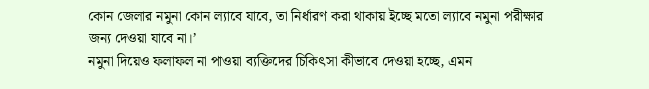কোন জেলার নমুনা কোন ল্যাবে যাবে, তা নির্ধারণ করা থাকায় ইচ্ছে মতো ল্যাবে নমুনা পরীক্ষার জন্য দেওয়া যাবে না।’
নমুনা দিয়েও ফলাফল না পাওয়া ব্যক্তিদের চিকিৎসা কীভাবে দেওয়া হচ্ছে, এমন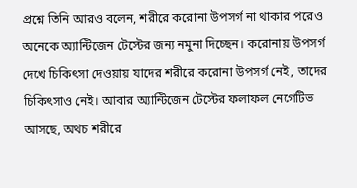প্রশ্নে তিনি আরও বলেন, শরীরে করোনা উপসর্গ না থাকার পরেও অনেকে অ্যান্টিজেন টেস্টের জন্য নমুনা দিচ্ছেন। করোনায় উপসর্গ দেখে চিকিৎসা দেওয়ায় যাদের শরীরে করোনা উপসর্গ নেই, তাদের চিকিৎসাও নেই। আবার অ্যান্টিজেন টেস্টের ফলাফল নেগেটিভ আসছে, অথচ শরীরে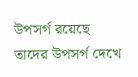উপসর্গ রয়েছে তাদের উপসর্গ দেখে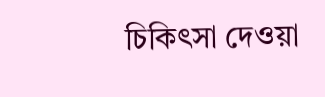চিকিৎসা দেওয়া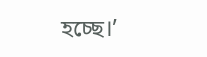হচ্ছে।’